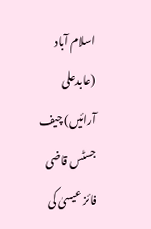اسلام آباد (عابدعلی آرائیں) چیف جسٹس قاضی فائز عیسیٰ کی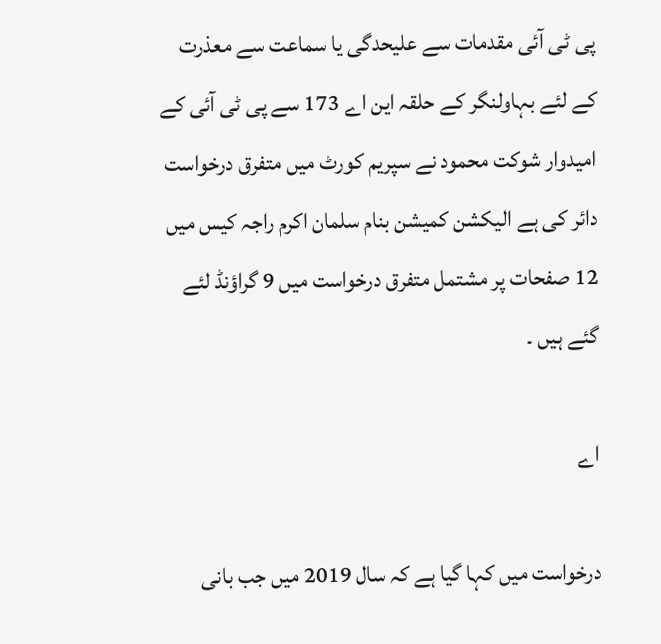پی ٹی آئی مقدمات سے علیحدگی یا سماعت سے معذرت کے لئے بہاولنگر کے حلقہ این اے 173 سے پی ٹی آئی کے امیدوار شوکت محمود نے سپریم کورٹ میں متفرق درخواست دائر کی ہے الیکشن کمیشن بنام سلمان اکرم راجہ کیس میں 12 صفحات پر مشتمل متفرق درخواست میں 9 گراؤنڈ لئے گئے ہیں ۔

اے

درخواست میں کہا گیا ہے کہ سال 2019 میں جب بانی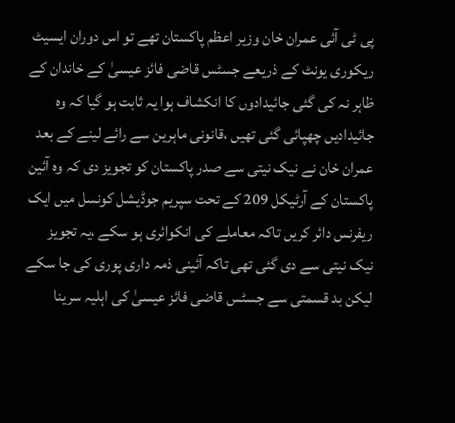پی ٹی آئی عمران خان وزیر اعظم پاکستان تھے تو اس دوران ایسیٹ ریکوری یونٹ کے ذریعے جسٹس قاضی فائز عیسیٰ کے خاندان کے ظاہر نہ کی گئی جائیدادوں کا انکشاف ہوا یہ ثابت ہو گیا کہ وہ جائیدادیں چھپائی گئی تھیں ،قانونی ماہرین سے رائے لینے کے بعد عمران خان نے نیک نیتی سے صدر پاکستان کو تجویز دی کہ وہ آئین پاکستان کے آرٹیکل 209 کے تحت سپریم جوڈیشل کونسل میں ایک ریفرنس دائر کریں تاکہ معاملے کی انکوائری ہو سکے ،یہ تجویز نیک نیتی سے دی گئی تھی تاکہ آئینی ذمہ داری پوری کی جا سکے لیکن بد قسمتی سے جسٹس قاضی فائز عیسیٰ کی اہلیہ سرینا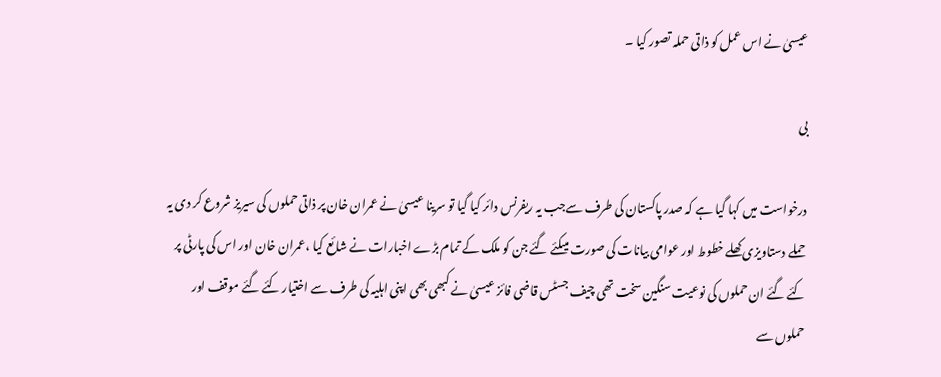عیسیٰ نے اس عمل کو ذاتی حملہ تصور کیا ۔

بی

درخواست میں کہا گیا ہے کہ صدر پاکستان کی طرف سےجب یہ ریفرنس دائر کیا گیا تو سرینا عیسیٰ نے عمران خان پر ذاتی حملوں کی سیریز شروع کر دی یہ حملے دستاویزی کھلے خطوط اور عوامی بیانات کی صورت میںکئے گئے جن کو ملک کے تمام بڑے اخبارات نے شائع کیا ،عمران خان اور اس کی پارٹی پر کئے گئے ان حملوں کی نوعیت سنگین سخت تھی چیف جسٹس قاضی فائز عیسیٰ نے کبھی بھی اپنی اہلیہ کی طرف سے اختیار کئے گئے موقف اور حملوں سے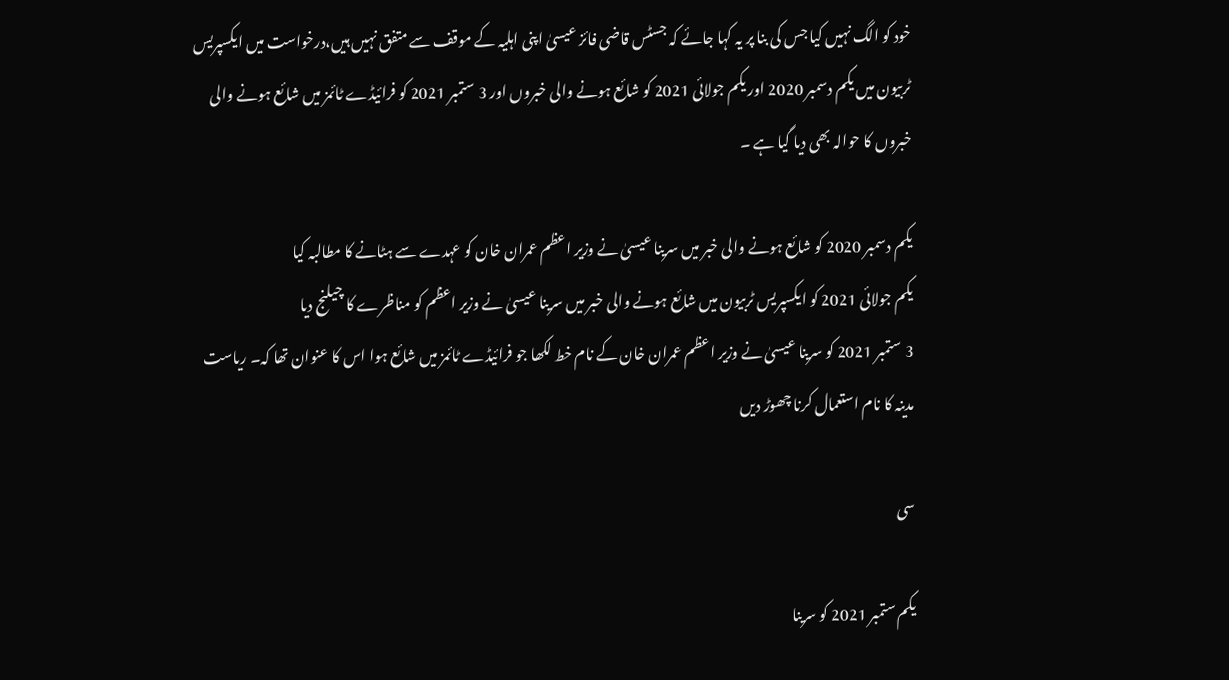خود کو الگ نہیں کیا جس کی بنا پر یہ کہا جائے کہ جسٹس قاضی فائز عیسیٰ اپنی اہلیہ کے موقف سے متفق نہیں ہیں،درخواست میں ایکسپریس ٹربیون میں یکم دسمبر 2020 اور یکم جولائی 2021 کو شائع ہونے والی خبروں اور 3 ستمبر 2021 کو فرائیڈے ٹائمز میں شائع ہونے والی خبروں کا حوالہ بھی دیا گیا ہے ۔

یکم دسمبر 2020 کو شائع ہونے والی خبر میں سرینا عیسیٰ نے وزیر اعظم عمران خان کو عہدے سے ہٹانے کا مطالبہ کیا
یکم جولائی 2021 کو ایکسپریس ٹربیون میں شائع ہونے والی خبر میں سرینا عیسیٰ نے وزیر اعظم کو مناظرے کا چیلنج دیا
3 ستمبر 2021 کو سرینا عیسیٰ نے وزیر اعظم عمران خان کے نام خط لکھا جو فرائیڈے ٹائمز میں شائع ہوا اس کا عنوان تھا کہ۔ ریاست مدینہ کا نام استعمال کرنا چھوڑ دیں

سی

یکم ستمبر 2021 کو سرینا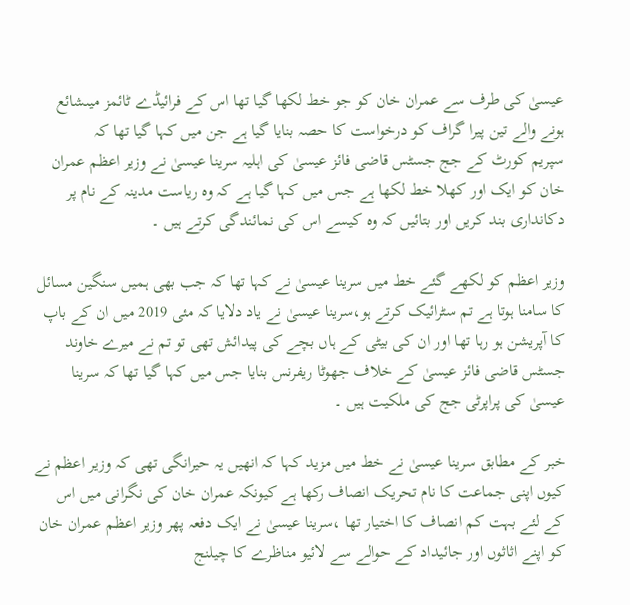عیسیٰ کی طرف سے عمران خان کو جو خط لکھا گیا تھا اس کے فرائیڈے ٹائمز میںشائع ہونے والے تین پیرا گراف کو درخواست کا حصہ بنایا گیا ہے جن میں کہا گیا تھا کہ
سپریم کورٹ کے جج جسٹس قاضی فائز عیسیٰ کی اہلیہ سرینا عیسیٰ نے وزیر اعظم عمران خان کو ایک اور کھلا خط لکھا ہے جس میں کہا گیا ہے کہ وہ ریاست مدینہ کے نام پر دکانداری بند کریں اور بتائیں کہ وہ کیسے اس کی نمائندگی کرتے ہیں ۔

وزیر اعظم کو لکھے گئے خط میں سرینا عیسیٰ نے کہا تھا کہ جب بھی ہمیں سنگین مسائل کا سامنا ہوتا ہے تم سٹرائیک کرتے ہو،سرینا عیسیٰ نے یاد دلایا کہ مئی 2019 میں ان کے باپ کا آپریشن ہو رہا تھا اور ان کی بیٹی کے ہاں بچے کی پیدائش تھی تو تم نے میرے خاوند جسٹس قاضی فائز عیسیٰ کے خلاف جھوٹا ریفرنس بنایا جس میں کہا گیا تھا کہ سرینا عیسیٰ کی پراپرٹی جج کی ملکیت ہیں ۔

خبر کے مطابق سرینا عیسیٰ نے خط میں مزید کہا کہ انھیں یہ حیرانگی تھی کہ وزیر اعظم نے کیوں اپنی جماعت کا نام تحریک انصاف رکھا ہے کیونکہ عمران خان کی نگرانی میں اس کے لئے بہت کم انصاف کا اختیار تھا ،سرینا عیسیٰ نے ایک دفعہ پھر وزیر اعظم عمران خان کو اپنے اثاثوں اور جائیداد کے حوالے سے لائیو مناظرے کا چیلنج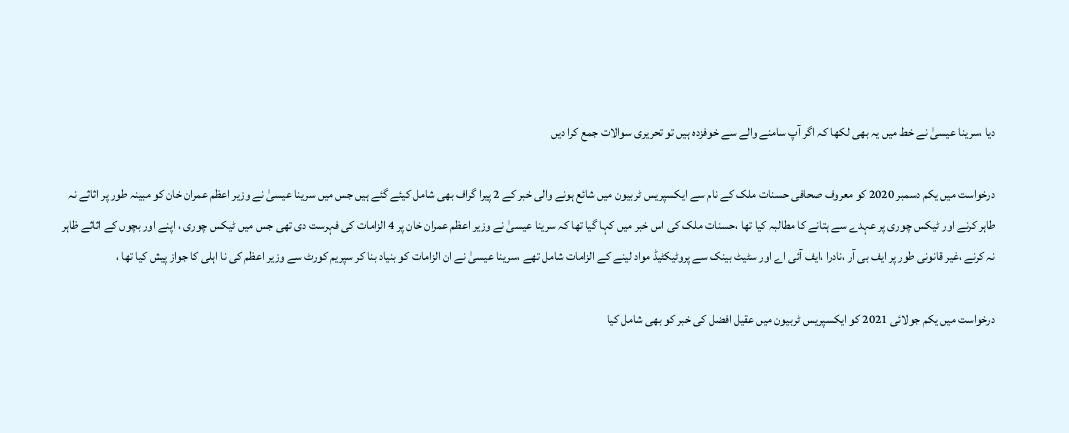دیا ،سرینا عیسیٰ نے خط میں یہ بھی لکھا کہ اگر آپ سامنے والے سے خوفزدہ ہیں تو تحریری سوالات جمع کرا دیں

درخواست میں یکم دسمبر 2020 کو معروف صحافی حسنات ملک کے نام سے ایکسپریس ٹربیون میں شائع ہونے والی خبر کے 2 پیرا گراف بھی شامل کیئے گئے ہیں جس میں سرینا عیسیٰ نے وزیر اعظم عمران خان کو مبینہ طور پر اثاثے نہ طاہر کرنے اور ٹیکس چوری پر عہدے سے ہتانے کا مطالبہ کیا تھا ،حسنات ملک کی اس خبر میں کہا گیا تھا کہ سرینا عیسیٰ نے وزیر اعظم عمران خان پر 4 الزامات کی فہرست دی تھی جس میں ٹیکس چوری ، اپنے اور بچوں کے اثاثے ظاہر نہ کرنے ،غیر قانونی طور پر ایف بی آر ،نادرا ،ایف آئی اے اور سٹیٹ بینک سے پروٹیکٹیڈ مواد لینے کے الزامات شامل تھے ،سرینا عیسیٰ نے ان الزامات کو بنیاد بنا کر سپریم کورٹ سے وزیر اعظم کی نا اہلی کا جواز پیش کیا تھا ،

درخواست میں یکم جولائی 2021 کو ایکسپریس ٹربیون میں عقیل افضل کی خبر کو بھی شامل کیا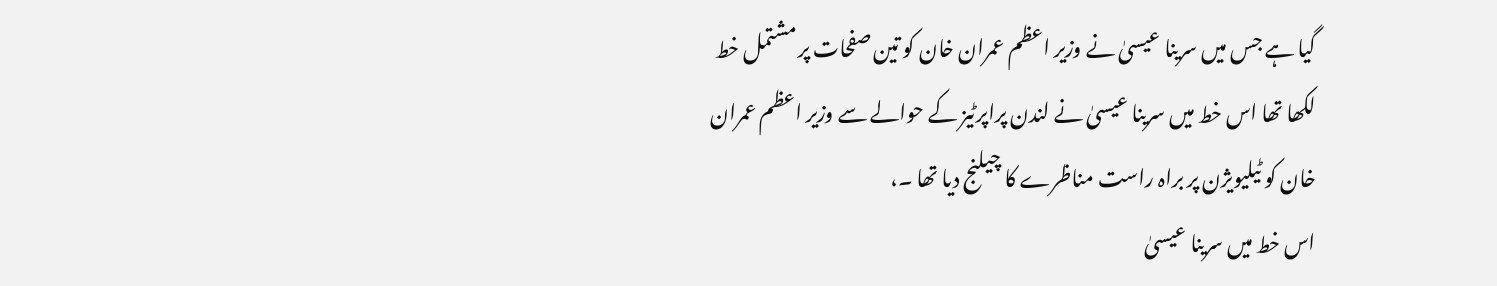گیا ہے جس میں سرینا عیسیٰ نے وزیر اعظم عمران خان کو تین صفحات پر مشتمل خط لکھا تھا اس خط میں سرینا عیسیٰ نے لندن پراپرٹیز کے حوالے سے وزیر اعظم عمران خان کو ٹیلیویژن پر براہ راست مناظرے کا چیلنج دیا تھا ۔،
اس خط میں سرینا عیسیٰ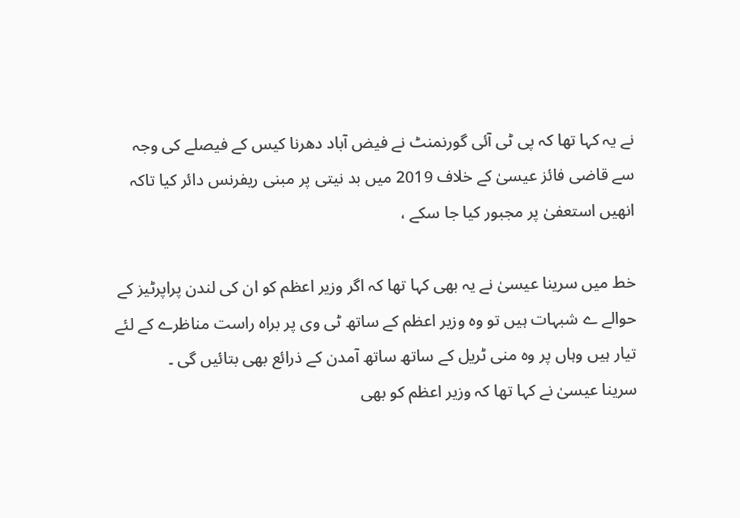نے یہ کہا تھا کہ پی ٹی آئی گورنمنٹ نے فیض آباد دھرنا کیس کے فیصلے کی وجہ سے قاضی فائز عیسیٰ کے خلاف 2019 میں بد نیتی پر مبنی ریفرنس دائر کیا تاکہ انھیں استعفیٰ پر مجبور کیا جا سکے ،

خط میں سرینا عیسیٰ نے یہ بھی کہا تھا کہ اگر وزیر اعظم کو ان کی لندن پراپرٹیز کے حوالے ے شبہات ہیں تو وہ وزیر اعظم کے ساتھ ٹی وی پر براہ راست مناظرے کے لئے تیار ہیں وہاں پر وہ منی ٹریل کے ساتھ ساتھ آمدن کے ذرائع بھی بتائیں گی ۔
سرینا عیسیٰ نے کہا تھا کہ وزیر اعظم کو بھی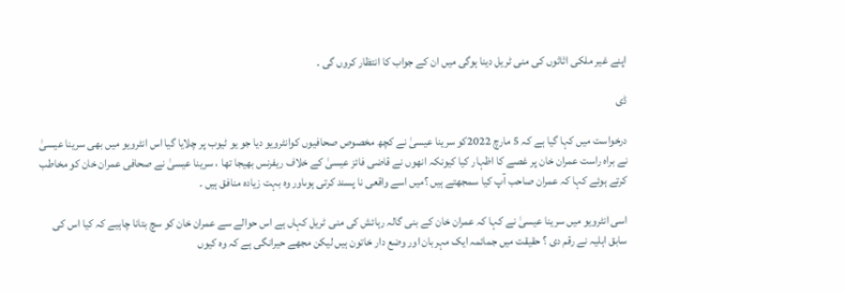اپنے غیر ملکی اثاثوں کی منی ٹریل دینا ہوگی میں ان کے جواب کا انتظار کروں گی ۔

ڈی

درخواست میں کہا گیا ہے کہ 5 مارچ 2022کو سرینا عیسیٰ نے کچھ مخصوص صحافیوں کوانٹرویو دیا جو یو ٹیوب پر چلایا گیا اس انٹرویو میں بھی سرینا عیسیٰ نے براہ راست عمران خان پر غصے کا اظہار کیا کیونکہ انھوں نے قاضی فائز عیسیٰ کے خلاف ریفرنس بھیجا تھا ، سرینا عیسیٰ نے صحافی عمران خان کو مخاطب کرتے ہوئے کہا کہ عمران صاحب آپ کیا سمجھتے ہیں ؟میں اسے واقعی نا پسند کرتی ہوںاور وہ بہت زیادہ منافق ہیں ۔

اسی انٹرویو میں سرینا عیسیٰ نے کہا کہ عمران خان کے بنی گالہ رہائش کی منی ٹریل کہاں ہے اس حوالے سے عمران خان کو سچ بتانا چاہیے کہ کیا اس کی سابق اہلیہ نے رقم دی ؟ حقیقت میں جمائمہ ایک مہربان اور وضع دار خاتون ہیں لیکن مجھے حیرانگی ہے کہ وہ کیوں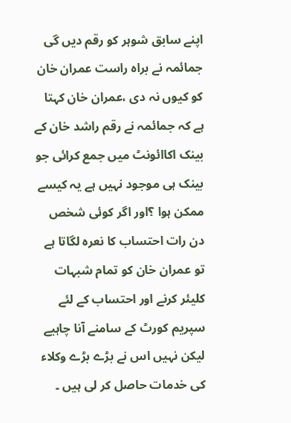اپنے سابق شوہر کو رقم دیں گی جمائمہ نے براہ راست عمران خان کو کیوں نہ دی ،عمران خان کہتا ہے کہ جمائمہ نے رقم راشد خان کے بینک اکاائونٹ میں جمع کرائی جو بینک ہی موجود نہیں ہے یہ کیسے ممکن ہوا ؟اور اگر کوئی شخص دن رات احتساب کا نعرہ لگاتا ہے تو عمران خان کو تمام شبہات کلیئر کرنے اور احتساب کے لئے سپریم کورٹ کے سامنے آنا چاہیے لیکن نہیں اس نے بڑے بڑے وکلاء کی خدمات حاصل کر لی ہیں ۔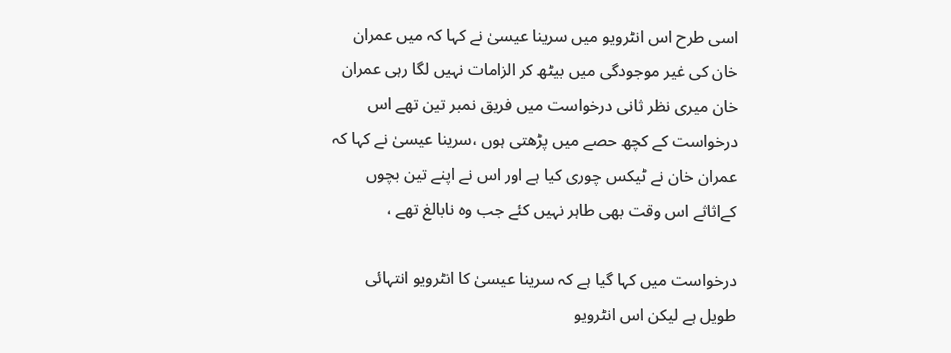اسی طرح اس انٹرویو میں سرینا عیسیٰ نے کہا کہ میں عمران خان کی غیر موجودگی میں بیٹھ کر الزامات نہیں لگا رہی عمران خان میری نظر ثانی درخواست میں فریق نمبر تین تھے اس درخواست کے کچھ حصے میں پڑھتی ہوں ،سرینا عیسیٰ نے کہا کہ عمران خان نے ٹیکس چوری کیا ہے اور اس نے اپنے تین بچوں کےاثاثے اس وقت بھی طاہر نہیں کئے جب وہ نابالغ تھے ،

درخواست میں کہا گیا ہے کہ سرینا عیسیٰ کا انٹرویو انتہائی طویل ہے لیکن اس انٹرویو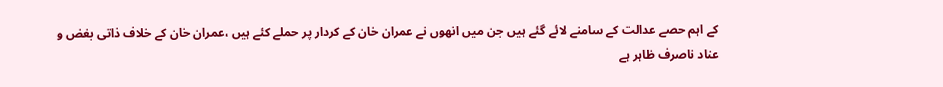کے اہم حصے عدالت کے سامنے لائے گئے ہیں جن میں انھوں نے عمران خان کے کردار پر حملے کئے ہیں ،عمران خان کے خلاف ذاتی بغض و عناد ناصرف ظاہر ہے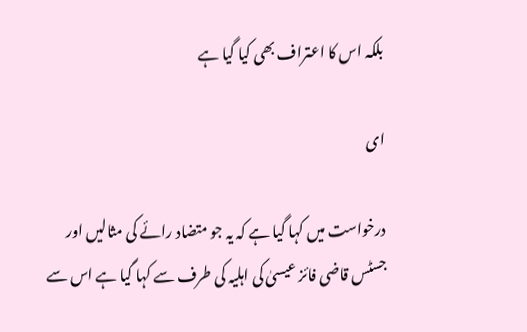بلکہ اس کا اعتراف بھی کیا گیا ہے

ای

درخواست میں کہا گیا ہے کہ یہ جو متضاد رائے کی مثالیں اور جسٹس قاضی فائز عیسیٰ کی اہلیہ کی طرف سے کہا گیا ہے اس سے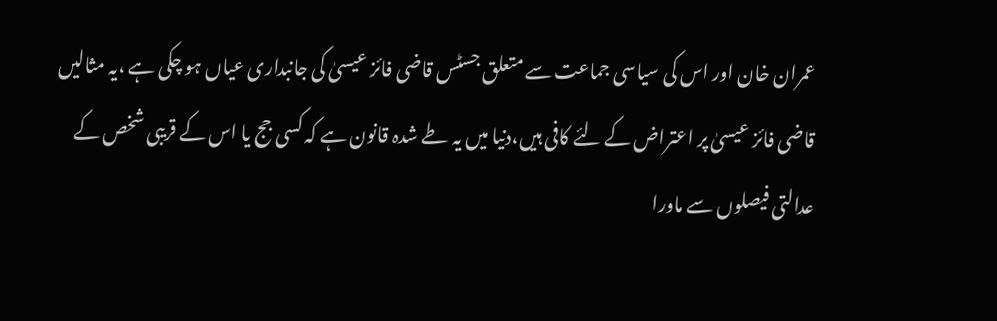عمران خان اور اس کی سیاسی جماعت سے متعلق جسٹس قاضی فائز عیسیٰ کی جانبداری عیاں ہو چکی ہے ،یہ مثالیں قاضی فائز عیسیٰ پر اعتراض کے لئے کافی ہیں،دنیا میں یہ طے شدہ قانون ہے کہ کسی جج یا اس کے قریبی شخص کے عدالتی فیصلوں سے ماورا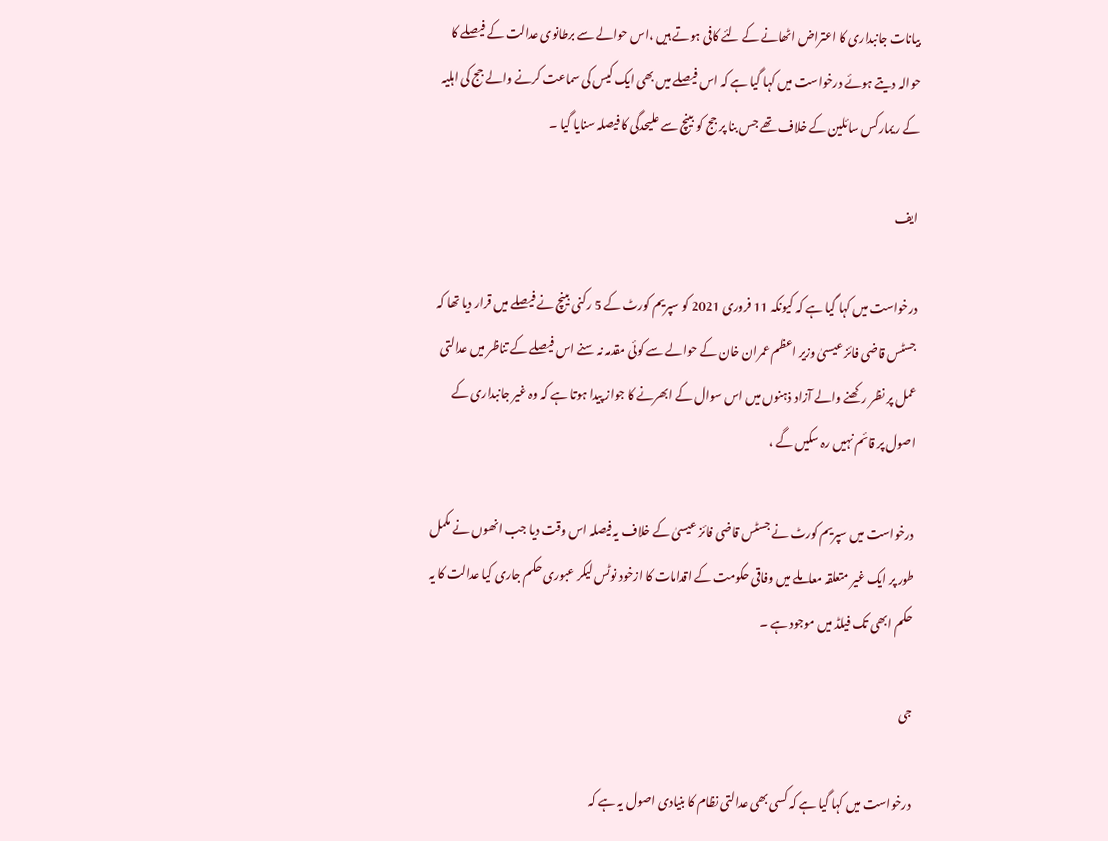بیانات جانبداری کا اعتراض اٹھانے کے لئے کافی ہوتے ہیں ،اس حوالے سے برطانوی عدالت کے فیصلے کا حوالہ دیتے ہوئے درخواست میں کہا گیا ہے کہ اس فیصلے میں بھی ایک کیس کی سماعت کرنے والے جج کی اہلیہ کے ریمارکس سائلین کے خلاف تھے جس بنا پر جج کو بینچ سے علیحدگی کا فیصلہ سنایا گیا ۔

ایف

درخواست میں کہا گیا ہے کہ کیونکہ 11 فروری 2021 کو سپریم کورٹ کے 5 رکنی بینچ نے فیصلے میں قرار دیا تھا کہ جسٹس قاضی فائز عیسیٰ وزیر اعظم عمران خان کے حوالے سے کوئی مقدمہ نہ سنے اس فیصلے کے تناظر میں عدالتی عمل پر نظر رکھنے والے آزاد ذہنوں میں اس سوال کے ابھرنے کا جواز پیدا ہوتا ہے کہ وہ غیر جانبداری کے اصول پر قائم نہیں رہ سکیں گے ،

درخواست میں سپریم کورٹ نے جسٹس قاضی فائز عیسیٰ کے خلاف یہ فیصلہ اس وقت دیا جب انھوں نے مکمل طور پر ایک غیر متعلقہ معاملے میں وفاقی حکومت کے اقدامات کا ازخود نوٹس لیکر عبوری حکم جاری کیا عدالت کا یہ حکم ابھی تک فیلڈ میں موجود ہے ۔

جی

درخواست میں کہا گیا ہے کہ کسی بھی عدالتی نظام کا بنیادی اصول یہ ہے کہ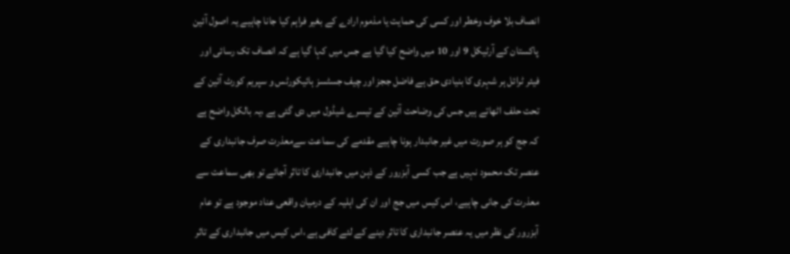انصاف بلا خوف وخطر اور کسی کی حمایت یا مذموم ارادے کے بغیر فراہم کیا جانا چاہیے یہ اصول آئین پاکستان کے آرٹیکل 9 اور 10 میں واضح کیا گیا ہے جس میں کہا گیا ہے کہ انصاف تک رسائی اور فیئر ٹرائل ہر شہری کا بنیادی حق ہے فاضل ججز اور چیف جسٹسز ہائیکورٹس و سپریم کورٹ آئین کے تحت حلف اٹھاتے ہیں جس کی وضاحت آئین کے تیسرے شیڈول میں دی گئی ہے ،یہ بالکل واضح ہے کہ جج کو ہر صورت میں غیر جانبدار ہونا چاہیے مقدمے کی سماعت سےمعذرت صرف جانبداری کے عنصر تک محمود نہیں ہے جب کسی آبزرور کے ذہن میں جانبداری کا تاثر آجائے تو بھی سماعت سے معذرت کی جانی چاہیے، اس کیس میں جج اور ان کی اہلیہ کے درمیان واقعی عناد موجود ہے تو عام آبزرور کی نظر میں یہ عنصر جانبداری کا تاثر دینے کے لئے کافی ہے ،اس کیس میں جانبداری کے تاثر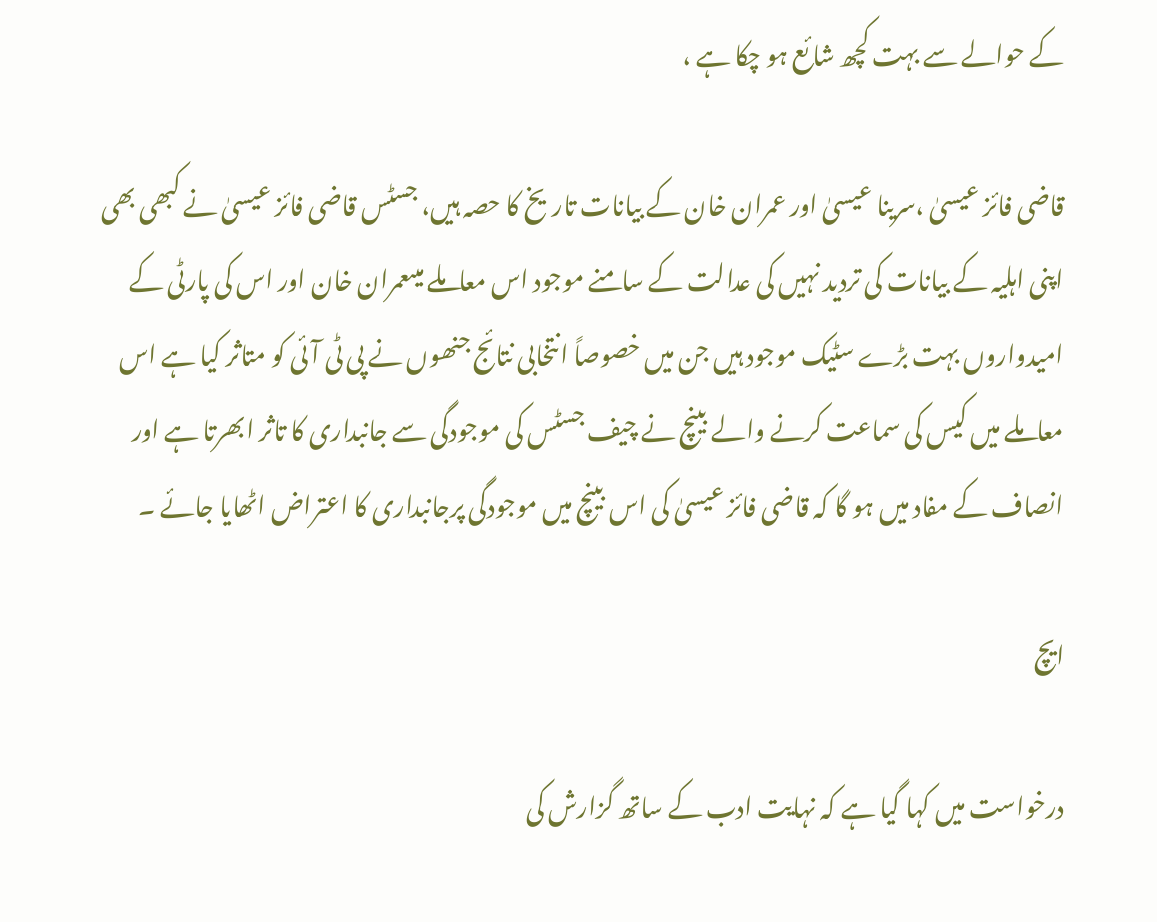کے حوالے سے بہت کچھ شائع ہو چکا ہے ،

قاضی فائز عیسیٰ ،سرینا عیسیٰ اور عمران خان کے بیانات تاریخ کا حصہ ہیں، جسٹس قاضی فائز عیسیٰ نے کبھی بھی اپنی اہلیہ کے بیانات کی تردید نہیں کی عدالت کے سامنے موجود اس معاملے میںعمران خان اور اس کی پارٹی کے امیدواروں بہت بڑے سٹیک موجود ہیں جن میں خصوصاً انتخابی نتائج جنھوں نے پی ٹی آئی کو متاثر کیا ہے اس معاملے میں کیس کی سماعت کرنے والے بینچ نے چیف جسٹس کی موجودگی سے جانبداری کا تاثر ابھرتا ہے اور انصاف کے مفاد میں ہو گا کہ قاضی فائز عیسیٰ کی اس بینچ میں موجودگی پرجانبداری کا اعتراض اٹھایا جائے ۔

ایچ

درخواست میں کہا گیا ہے کہ نہایت ادب کے ساتھ گزارش کی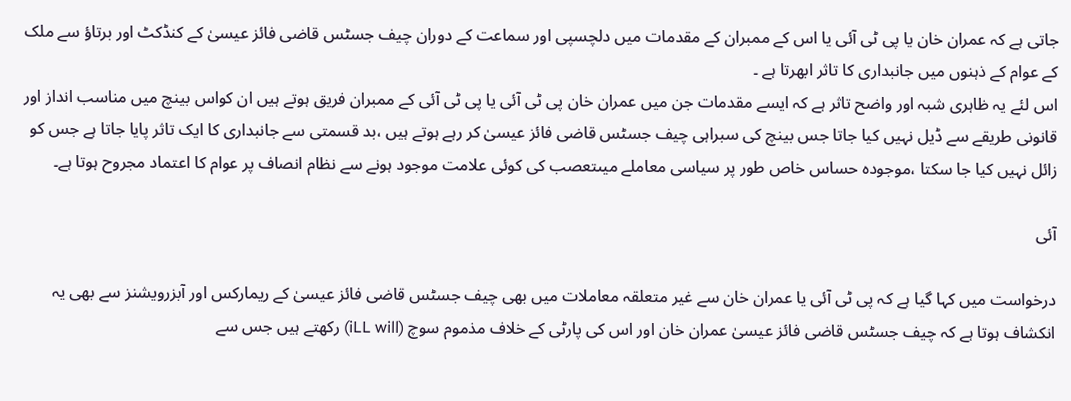جاتی ہے کہ عمران خان یا پی ٹی آئی یا اس کے ممبران کے مقدمات میں دلچسپی اور سماعت کے دوران چیف جسٹس قاضی فائز عیسیٰ کے کنڈکٹ اور برتاؤ سے ملک کے عوام کے ذہنوں میں جانبداری کا تاثر ابھرتا ہے ۔
اس لئے یہ ظاہری شبہ اور واضح تاثر ہے کہ ایسے مقدمات جن میں عمران خان پی ٹی آئی یا پی ٹی آئی کے ممبران فریق ہوتے ہیں ان کواس بینچ میں مناسب انداز اور قانونی طریقے سے ڈیل نہیں کیا جاتا جس بینچ کی سبراہی چیف جسٹس قاضی فائز عیسیٰ کر رہے ہوتے ہیں ،بد قسمتی سے جانبداری کا ایک تاثر پایا جاتا ہے جس کو زائل نہیں کیا جا سکتا ،موجودہ حساس خاص طور پر سیاسی معاملے میںتعصب کی کوئی علامت موجود ہونے سے نظام انصاف پر عوام کا اعتماد مجروح ہوتا ہے۔

آئی

درخواست میں کہا گیا ہے کہ پی ٹی آئی یا عمران خان سے غیر متعلقہ معاملات میں بھی چیف جسٹس قاضی فائز عیسیٰ کے ریمارکس اور آبزرویشنز سے بھی یہ انکشاف ہوتا ہے کہ چیف جسٹس قاضی فائز عیسیٰ عمران خان اور اس کی پارٹی کے خلاف مذموم سوچ (iLL will) رکھتے ہیں جس سے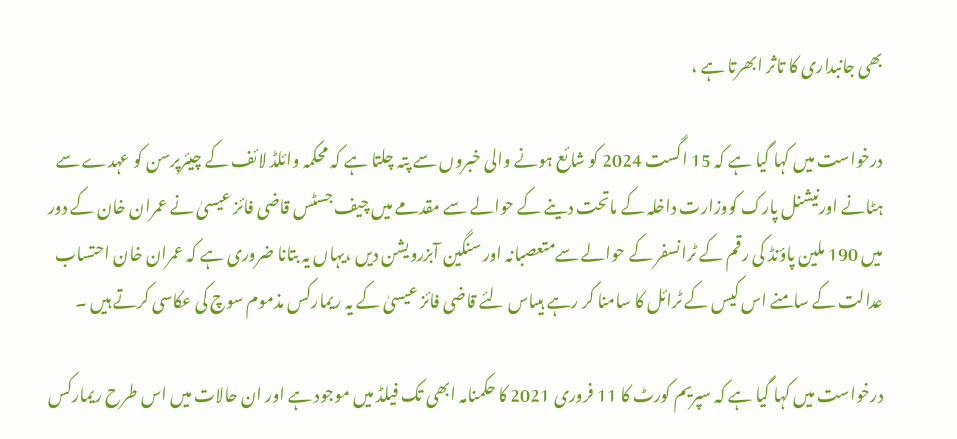بھی جانبداری کا تاثر ابھرتا ہے ،

درخواست میں کہا گیا ہے کہ 15 اگست 2024 کو شائع ہونے والی خبروں سے پتہ چلتا ہے کہ محکمہ وائلڈ لائف کے چیئرپرسن کو عہدے سے ہٹانے اورنیشنل پارک کووزارت داخلہ کے ماتحت دینے کے حوالے سے مقدمے میں چیف جسٹس قاضی فائز عیسیٰ نے عمران خان کے دور میں 190 ملین پاؤنڈ کی رقم کے ٹرانسفر کے حوالے سےمتعصبانہ اور سنگین آبزرویشن دیں ،یہاں یہ بتانا ضروری ہے کہ عمران خان احتساب عدالت کے سامنے اس کیس کے ٹرائل کا سامنا کر رہے ہیںاس لئے قاضی فائز عیسیٰ کے یہ ریمارکس مذموم سوچ کی عکاسی کرتے ہیں ۔

درخواست میں کہا گیا ہے کہ سپریم کورٹ کا 11 فروری 2021 کا حکمنامہ ابھی تک فیلڈ میں موجود ہے اور ان حالات میں اس طرح ریمارکس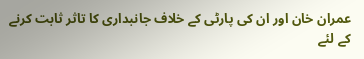عمران خان اور ان کی پارٹی کے خلاف جانبداری کا تاثر ثابت کرنے کے لئے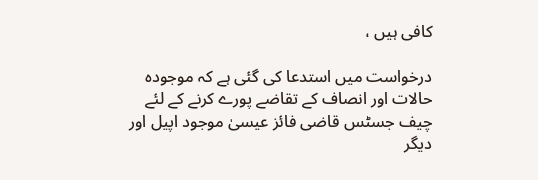کافی ہیں ،

درخواست میں استدعا کی گئی ہے کہ موجودہ حالات اور انصاف کے تقاضے پورے کرنے کے لئے چیف جسٹس قاضی فائز عیسیٰ موجود اپیل اور دیگر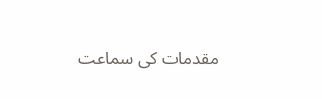مقدمات کی سماعت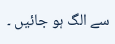سے الگ ہو جائیں ۔